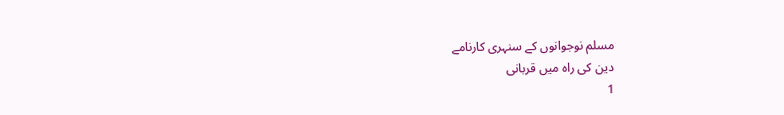مسلم نوجوانوں کے سنہری کارنامے
دین کی راہ میں قربانی
1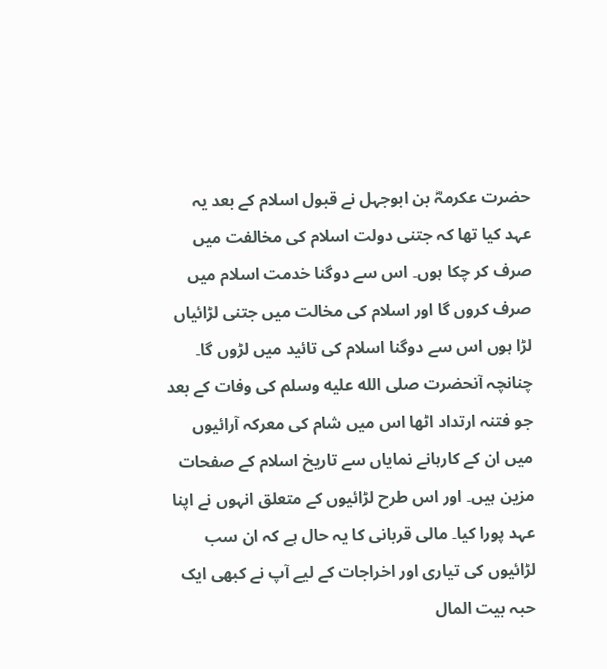حضرت عکرمہؓ بن ابوجہل نے قبول اسلام کے بعد یہ عہد کیا تھا کہ جتنی دولت اسلام کی مخالفت میں صرف کر چکا ہوں۔ اس سے دوگنا خدمت اسلام میں صرف کروں گا اور اسلام کی مخالت میں جتنی لڑائیاں لڑا ہوں اس سے دوگنا اسلام کی تائید میں لڑوں گا۔ چنانچہ آنحضرت صلى الله عليه وسلم کی وفات کے بعد جو فتنہ ارتداد اٹھا اس میں شام کی معرکہ آرائیوں میں ان کے کارہانے نمایاں سے تاریخ اسلام کے صفحات مزین ہیں۔ اور اس طرح لڑائیوں کے متعلق انہوں نے اپنا عہد پورا کیا۔ مالی قربانی کا یہ حال ہے کہ ان سب لڑائیوں کی تیاری اور اخراجات کے لیے آپ نے کبھی ایک حبہ بیت المال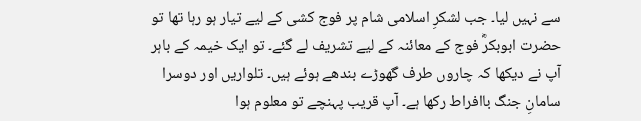سے نہیں لیا۔ جب لشکرِ اسلامی شام پر فوج کشی کے لیے تیار ہو رہا تھا تو حضرت ابوبکرؓ فوج کے معائنہ کے لیے تشریف لے گئے۔ تو ایک خیمہ کے باہر آپ نے دیکھا کہ چاروں طرف گھوڑے بندھے ہوئے ہیں۔ تلواریں اور دوسرا سامانِ جنگ باافراط رکھا ہے۔ آپ قریب پہنچے تو معلوم ہوا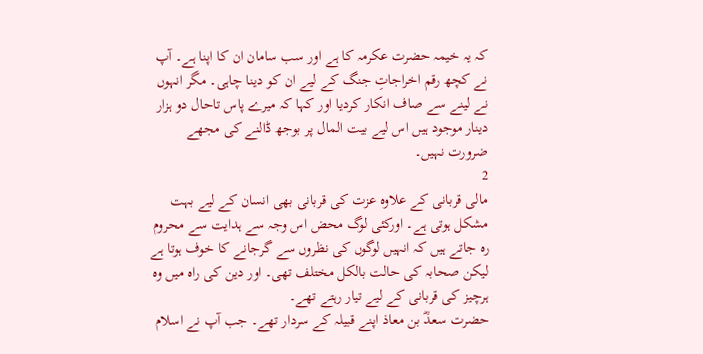کہ یہ خیمہ حضرت عکرمہ کا ہے اور سب سامان ان کا اپنا ہے۔ آپ نے کچھ رقم اخراجاتِ جنگ کے لیے ان کو دینا چاہی۔ مگر انہوں نے لینے سے صاف انکار کردیا اور کہا کہ میرے پاس تاحال دو ہزار دینار موجود ہیں اس لیے بیت المال پر بوجھ ڈالنے کی مجھے ضرورت نہیں۔
2
مالی قربانی کے علاوہ عزت کی قربانی بھی انسان کے لیے بہت مشکل ہوتی ہے۔ اورکئی لوگ محض اس وجہ سے ہدایت سے محروم رہ جاتے ہیں کہ انہیں لوگوں کی نظروں سے گرجانے کا خوف ہوتا ہے لیکن صحابہ کی حالت بالکل مختلف تھی۔ اور دین کی راہ میں وہ ہرچیز کی قربانی کے لیے تیار رہتے تھے۔
حضرت سعدؓ بن معاذ اپنے قبیلہ کے سردار تھے۔ جب آپ نے اسلام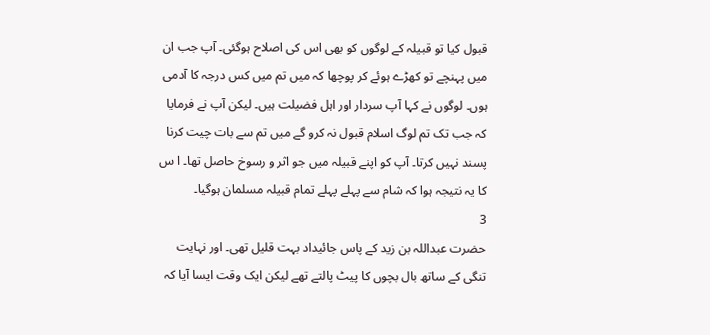قبول کیا تو قبیلہ کے لوگوں کو بھی اس کی اصلاح ہوگئی۔ آپ جب ان میں پہنچے تو کھڑے ہوئے کر پوچھا کہ میں تم میں کس درجہ کا آدمی ہوں۔ لوگوں نے کہا آپ سردار اور اہل فضیلت ہیں۔ لیکن آپ نے فرمایا کہ جب تک تم لوگ اسلام قبول نہ کرو گے میں تم سے بات چیت کرنا پسند نہیں کرتا۔ آپ کو اپنے قبیلہ میں جو اثر و رسوخ حاصل تھا۔ ا س کا یہ نتیجہ ہوا کہ شام سے پہلے پہلے تمام قبیلہ مسلمان ہوگیا۔
3
حضرت عبداللہ بن زید کے پاس جائیداد بہت قلیل تھی۔ اور نہایت تنگی کے ساتھ بال بچوں کا پیٹ پالتے تھے لیکن ایک وقت ایسا آیا کہ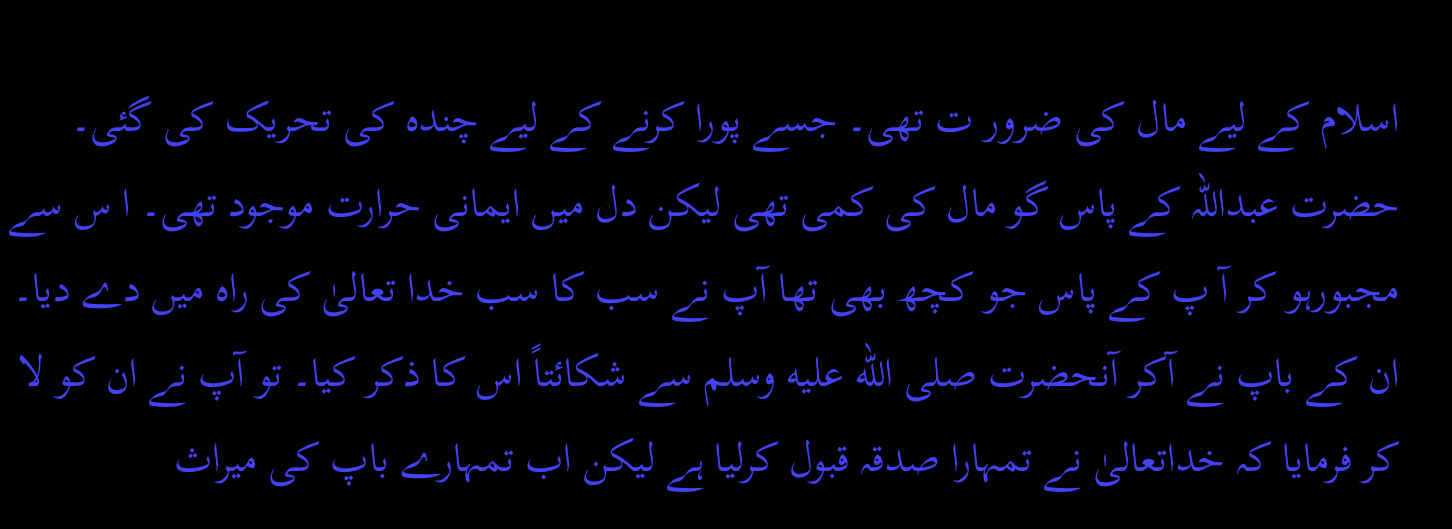اسلام کے لیے مال کی ضرور ت تھی۔ جسے پورا کرنے کے لیے چندہ کی تحریک کی گئی۔ حضرت عبداللہ کے پاس گو مال کی کمی تھی لیکن دل میں ایمانی حرارت موجود تھی۔ ا س سے مجبورہو کر آ پ کے پاس جو کچھ بھی تھا آپ نے سب کا سب خدا تعالیٰ کی راہ میں دے دیا۔ ان کے باپ نے آکر آنحضرت صلى الله عليه وسلم سے شکائتاً اس کا ذکر کیا۔ تو آپ نے ان کو لا کر فرمایا کہ خداتعالیٰ نے تمہارا صدقہ قبول کرلیا ہے لیکن اب تمہارے باپ کی میراث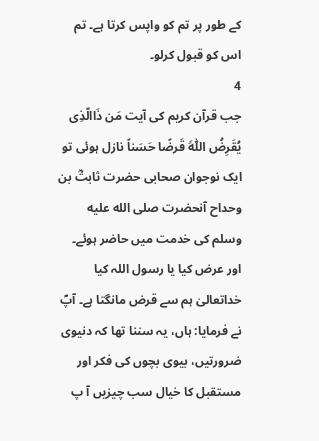کے طور پر تم کو واپس کرتا ہے۔ تم اس کو قبول کرلو۔
4
جب قرآن کریم کی آیت مَن ذَاالّذِی یُقَرِضُ الَلّٰہَ قَرضًا حَسَناً نازل ہوئی تو ایک نوجوان صحابی حضرت ثابتؓ بن وحداح آنحضرت صلى الله عليه وسلم کی خدمت میں حاضر ہوئے۔ اور عرض کیا یا رسول اللہ کیا خداتعالیٰ ہم سے قرض مانگتا ہے۔ آپؐ نے فرمایا: ہاں، یہ سننا تھا کہ دنیوی ضرورتیں، بیوی بچوں کی فکر اور مستقبل کا خیال سب چیزیں آ پ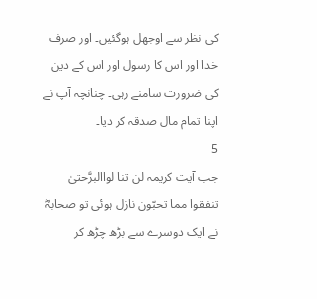کی نظر سے اوجھل ہوگئیں۔ اور صرف خدا اور اس کا رسول اور اس کے دین کی ضرورت سامنے رہی۔ چنانچہ آپ نے اپنا تمام مال صدقہ کر دیا۔
5
جب آیت کریمہ لن تنا لواالبرَّحتیٰ تنفقوا مما تحبّون نازل ہوئی تو صحابہؓ نے ایک دوسرے سے بڑھ چڑھ کر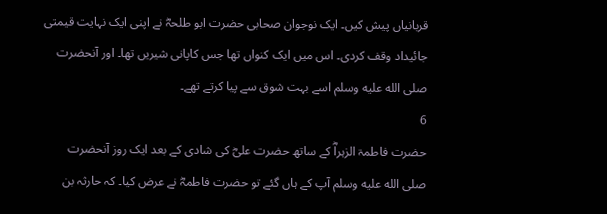قربانیاں پیش کیں۔ ایک نوجوان صحابی حضرت ابو طلحہؓ نے اپنی ایک نہایت قیمتی جائیداد وقف کردی۔ اس میں ایک کنواں تھا جس کاپانی شیریں تھا۔ اور آنحضرت صلى الله عليه وسلم اسے بہت شوق سے پیا کرتے تھے۔
6
حضرت فاطمۃ الزہراؓ کے ساتھ حضرت علیؓ کی شادی کے بعد ایک روز آنحضرت صلى الله عليه وسلم آپ کے ہاں گئے تو حضرت فاطمہؓ نے عرض کیا۔ کہ حارثہ بن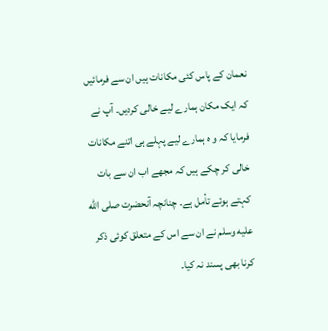نعمان کے پاس کئی مکانات ہیں ان سے فرمائیں کہ ایک مکان ہمارے لیے خالی کردیں۔ آپ نے فرمایا کہ و ہ ہمارے لیے پہلے ہی اتنے مکانات خالی کر چکے ہیں کہ مجھے اب ان سے بات کہتے ہوئے تأمل ہے۔ چنانچہ آنحضرت صلى الله عليه وسلم نے ان سے اس کے متعلق کوئی ذکر کرنا بھی پسند نہ کیا۔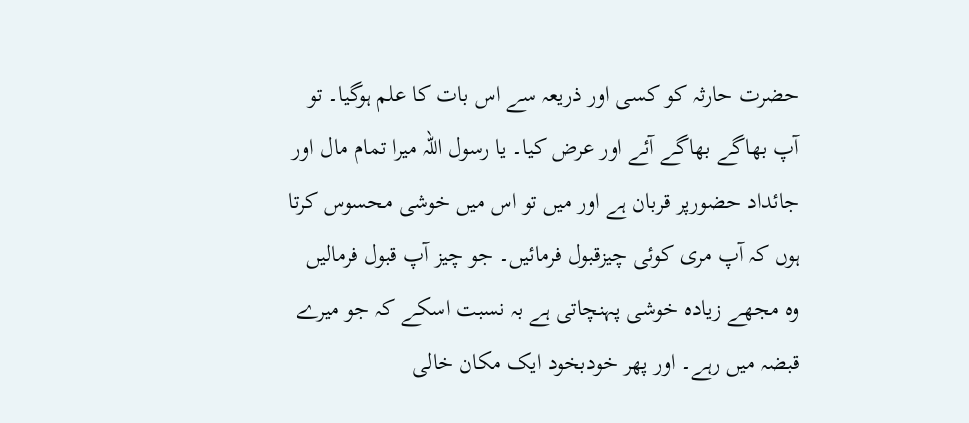حضرت حارثہ کو کسی اور ذریعہ سے اس بات کا علم ہوگیا۔ تو آپ بھاگے بھاگے آئے اور عرض کیا۔ یا رسول اللہ میرا تمام مال اور جائداد حضورپر قربان ہے اور میں تو اس میں خوشی محسوس کرتا ہوں کہ آپ مری کوئی چیزقبول فرمائیں۔ جو چیز آپ قبول فرمالیں وہ مجھے زیادہ خوشی پہنچاتی ہے بہ نسبت اسکے کہ جو میرے قبضہ میں رہے۔ اور پھر خودبخود ایک مکان خالی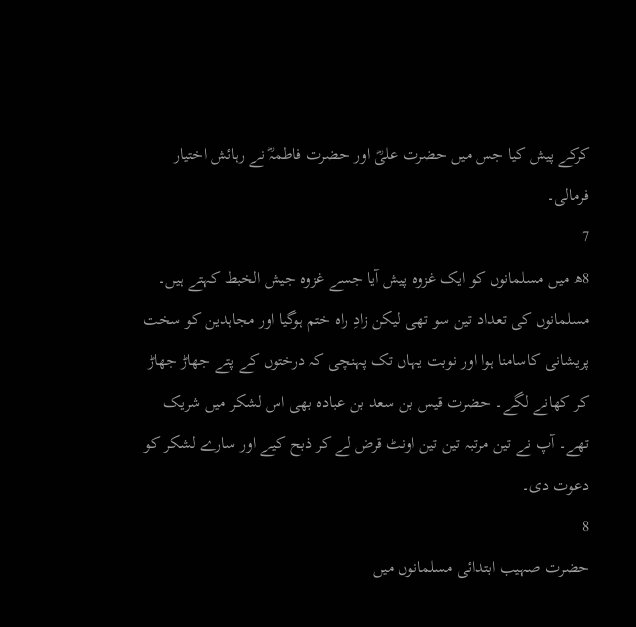کرکے پیش کیا جس میں حضرت علیؓ اور حضرت فاطمہؓ نے رہائش اختیار فرمالی۔
7
8ھ میں مسلمانوں کو ایک غزوہ پیش آیا جسے غزوہ جیش الخبط کہتے ہیں۔ مسلمانوں کی تعداد تین سو تھی لیکن زادِ راہ ختم ہوگیا اور مجاہدین کو سخت پریشانی کاسامنا ہوا اور نوبت یہاں تک پہنچی کہ درختوں کے پتے جھاڑ جھاڑ کر کھانے لگے۔ حضرت قیس بن سعد بن عبادہ بھی اس لشکر میں شریک تھے۔ آپ نے تین مرتبہ تین تین اونٹ قرض لے کر ذبح کیے اور سارے لشکر کو دعوت دی۔
8
حضرت صہیب ابتدائی مسلمانوں میں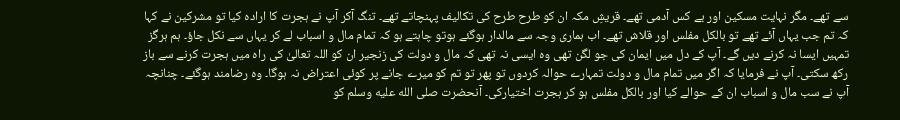سے تھے۔ مگر نہایت مسکین اور بے کس آدمی تھے۔ قریشِ مکہ ان کو طرح طرح کی تکالیف پہنچاتے تھے۔ تنگ آکر آپ نے ہجرت کا ارادہ کیا تو مشرکین نے کہا کہ تم جب یہاں آئے تھے تو بالکل مفلس اور قلاش تھے۔ اب ہماری وجہ سے مالدار ہوگئے ہوتو چاہتے ہو کہ تمام مال و اسباب لے کر یہاں سے نکل جاؤ۔ ہم ہرگز تمہیں ایسا نہ کرنے دیں گے۔ آپ کے دل میں ایمان کی جو لگن تھی وہ ایسی نہ تھی کہ مال و دولت کی زنجیر ان کو اللہ تعالیٰ کی راہ میں ہجرت کرنے سے باز رکھ سکتی۔ آپ نے فرمایا کہ اگر میں تمام مال و دولت تمہارے حوالہ کردوں تو پھر تو تم کو میرے جانے پر کوئی اعتراض نہ ہوگا۔ وہ رضامند ہوگئے۔ چنانچہ آپ نے سب مال و اسباب ان کے حوالے کیا اور بالکل مفلس ہو کر ہجرت اختیارکی۔ آنحضرت صلى الله عليه وسلم کو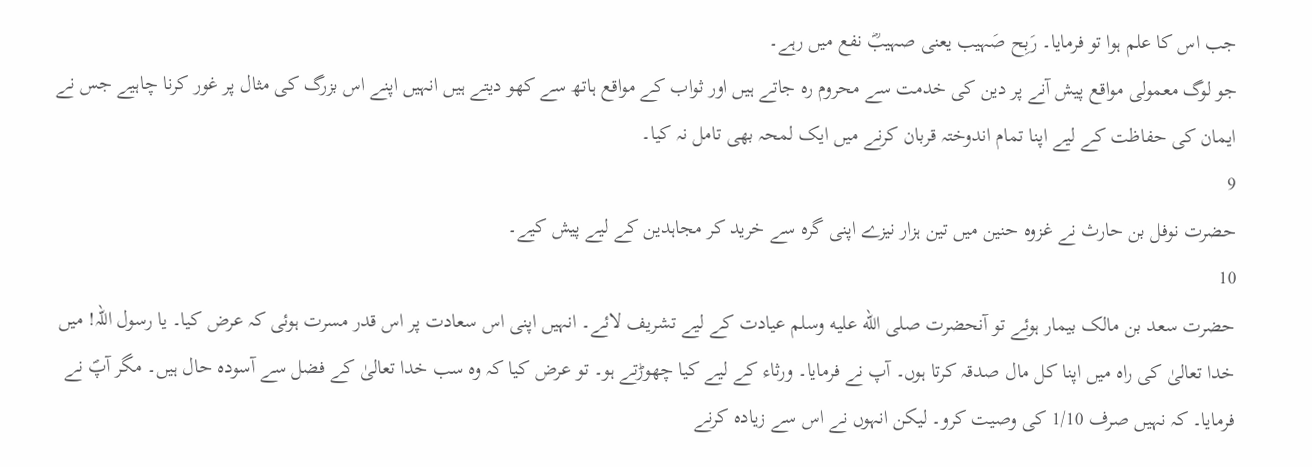جب اس کا علم ہوا تو فرمایا۔ رَبِح صَہیب یعنی صہیبؓ نفع میں رہے۔
جو لوگ معمولی مواقع پیش آنے پر دین کی خدمت سے محروم رہ جاتے ہیں اور ثواب کے مواقع ہاتھ سے کھو دیتے ہیں انہیں اپنے اس بزرگ کی مثال پر غور کرنا چاہیے جس نے ایمان کی حفاظت کے لیے اپنا تمام اندوختہ قربان کرنے میں ایک لمحہ بھی تامل نہ کیا۔
9
حضرت نوفل بن حارث نے غزوہ حنین میں تین ہزار نیزے اپنی گرہ سے خرید کر مجاہدین کے لیے پیش کیے۔
10
حضرت سعد بن مالک بیمار ہوئے تو آنحضرت صلى الله عليه وسلم عیادت کے لیے تشریف لائے۔ انہیں اپنی اس سعادت پر اس قدر مسرت ہوئی کہ عرض کیا۔ یا رسول اللہ! میں خدا تعالیٰ کی راہ میں اپنا کل مال صدقہ کرتا ہوں۔ آپ نے فرمایا۔ ورثاء کے لیے کیا چھوڑتے ہو۔ تو عرض کیا کہ وہ سب خدا تعالیٰ کے فضل سے آسودہ حال ہیں۔ مگر آپؐ نے فرمایا۔ کہ نہیں صرف 1/10 کی وصیت کرو۔ لیکن انہوں نے اس سے زیادہ کرنے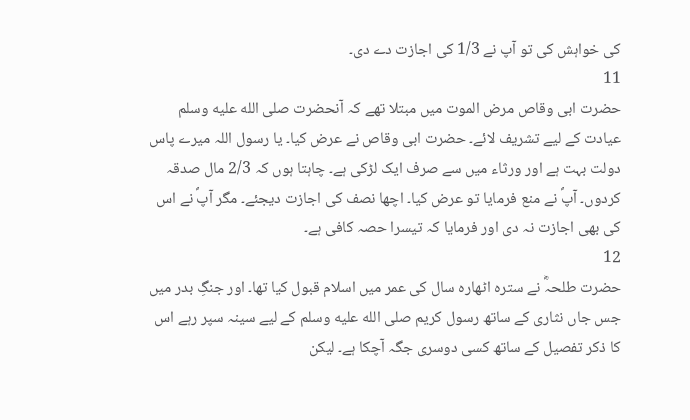کی خواہش کی تو آپ نے 1/3 کی اجازت دے دی۔
11
حضرت ابی وقاص مرض الموت میں مبتلا تھے کہ آنحضرت صلى الله عليه وسلم عیادت کے لیے تشریف لائے۔ حضرت ابی وقاص نے عرض کیا۔ یا رسول اللہ میرے پاس دولت بہت ہے اور ورثاء میں سے صرف ایک لڑکی ہے۔ چاہتا ہوں کہ 2/3 مال صدقہ کردوں۔ آپؐ نے منع فرمایا تو عرض کیا۔ اچھا نصف کی اجازت دیجئے۔ مگر آپؐ نے اس کی بھی اجازت نہ دی اور فرمایا کہ تیسرا حصہ کافی ہے۔
12
حضرت طلحہؓ نے سترہ اٹھارہ سال کی عمر میں اسلام قبول کیا تھا۔ اور جنگِ بدر میں جس جاں نثاری کے ساتھ رسول کریم صلى الله عليه وسلم کے لیے سینہ سپر رہے اس کا ذکر تفصیل کے ساتھ کسی دوسری جگہ آچکا ہے۔ لیکن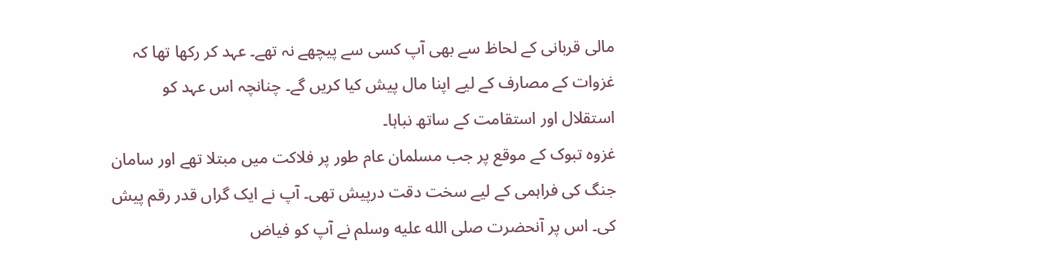مالی قربانی کے لحاظ سے بھی آپ کسی سے پیچھے نہ تھے۔ عہد کر رکھا تھا کہ غزوات کے مصارف کے لیے اپنا مال پیش کیا کریں گے۔ چنانچہ اس عہد کو استقلال اور استقامت کے ساتھ نباہا۔
غزوہ تبوک کے موقع پر جب مسلمان عام طور پر فلاکت میں مبتلا تھے اور سامان جنگ کی فراہمی کے لیے سخت دقت درپیش تھی۔ آپ نے ایک گراں قدر رقم پیش کی۔ اس پر آنحضرت صلى الله عليه وسلم نے آپ کو فیاض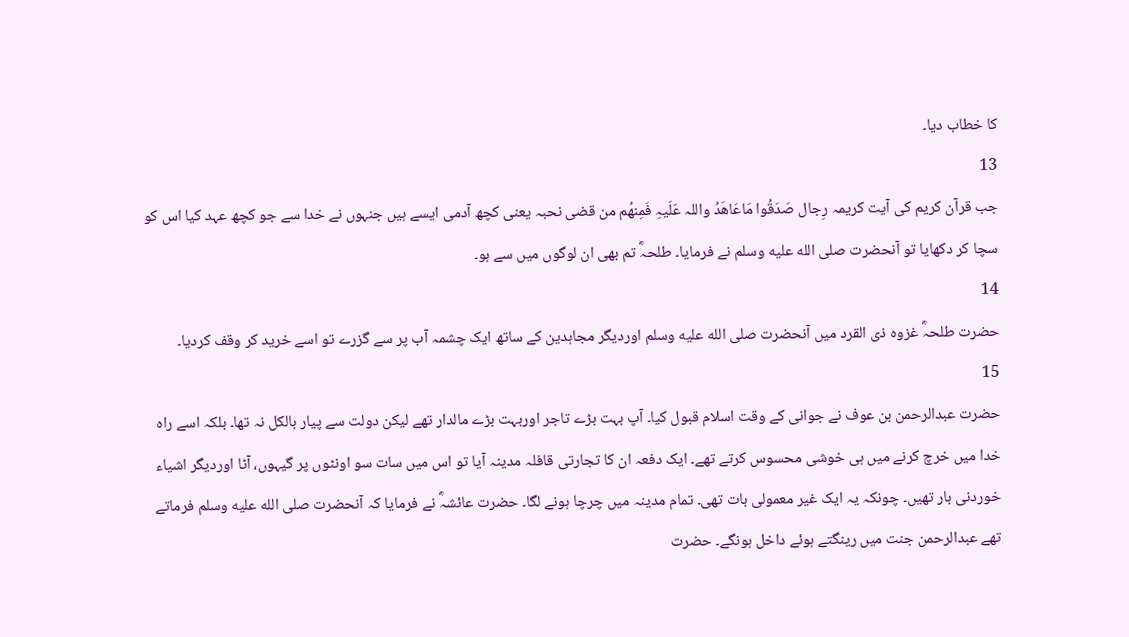کا خطاب دیا۔
13
جب قرآن کریم کی آیت کریمہ رِجال صَدَقُوا مَاعَاھَدُ واللہ عَلَیہِ فَمِنھُم من قضی نحبہ یعنی کچھ آدمی ایسے ہیں جنہوں نے خدا سے جو کچھ عہد کیا اس کو سچا کر دکھایا تو آنحضرت صلى الله عليه وسلم نے فرمایا۔ طلحہؓ تم بھی ان لوگوں میں سے ہو۔
14
حضرت طلحہؓ غزوہ ذی القرد میں آنحضرت صلى الله عليه وسلم اوردیگر مجاہدین کے ساتھ ایک چشمہ آب پر سے گزرے تو اسے خرید کر وقف کردیا۔
15
حضرت عبدالرحمن بن عوف نے جوانی کے وقت اسلام قبول کیا۔ آپ بہت بڑے تاجر اوربہت بڑے مالدار تھے لیکن دولت سے پیار بالکل نہ تھا۔ بلکہ اسے راہ خدا میں خرچ کرنے میں ہی خوشی محسوس کرتے تھے۔ ایک دفعہ ان کا تجارتی قافلہ مدینہ آیا تو اس میں سات سو اونٹوں پر گیہوں، آٹا اوردیگر اشیاء خوردنی بار تھیں۔ چونکہ یہ ایک غیر معمولی بات تھی۔ تمام مدینہ میں چرچا ہونے لگا۔ حضرت عائشہؓ نے فرمایا کہ آنحضرت صلى الله عليه وسلم فرماتے تھے عبدالرحمن جنت میں رینگتے ہوئے داخل ہونگے۔ حضرت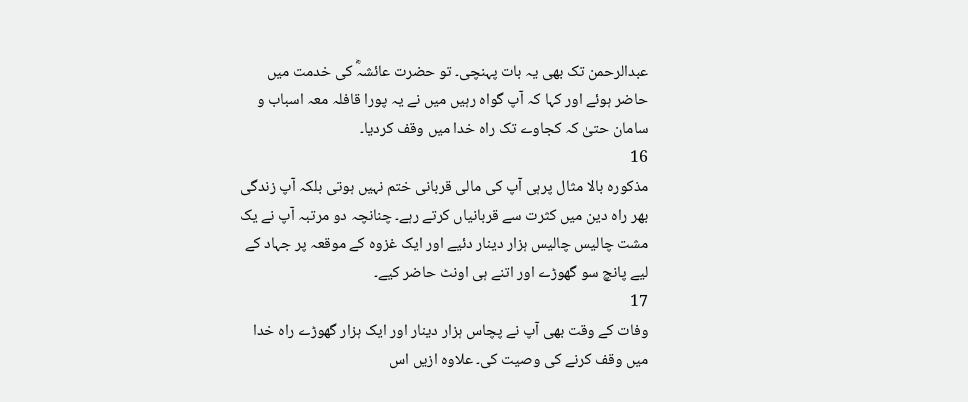عبدالرحمن تک بھی یہ بات پہنچی۔ تو حضرت عائشہؓ کی خدمت میں حاضر ہوئے اور کہا کہ آپ گواہ رہیں میں نے یہ پورا قافلہ معہ اسباب و سامان حتیٰ کہ کجاوے تک راہ خدا میں وقف کردیا۔
16
مذکورہ بالا مثال پرہی آپ کی مالی قربانی ختم نہیں ہوتی بلکہ آپ زندگی بھر راہ دین میں کثرت سے قربانیاں کرتے رہے۔ چنانچہ دو مرتبہ آپ نے یک مشت چالیس چالیس ہزار دینار دئیے اور ایک غزوہ کے موقعہ پر جہاد کے لیے پانچ سو گھوڑے اور اتنے ہی اونٹ حاضر کیے۔
17
وفات کے وقت بھی آپ نے پچاس ہزار دینار اور ایک ہزار گھوڑے راہ خدا میں وقف کرنے کی وصیت کی۔ علاوہ ازیں اس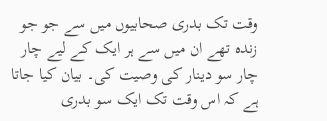وقت تک بدری صحابیوں میں سے جو جو زندہ تھے ان میں سے ہر ایک کے لیے چار چار سو دینار کی وصیت کی۔ بیان کیا جاتا ہے کہ اس وقت تک ایک سو بدری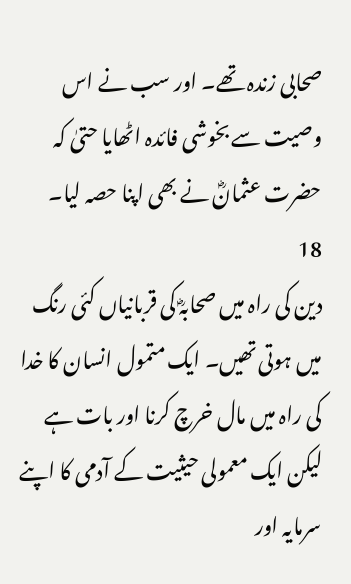صحابی زندہ تھے۔ اور سب نے اس وصیت سے بخوشی فائدہ اٹھایا حتیٰ کہ حضرت عثمانؓ نے بھی اپنا حصہ لیا۔
18
دین کی راہ میں صحابہؓ کی قربانیاں کئی رنگ میں ہوتی تھیں۔ ایک متمول انسان کا خدا کی راہ میں مال خرچ کرنا اور بات ہے لیکن ایک معمولی حیثیت کے آدمی کا اپنے سرمایہ اور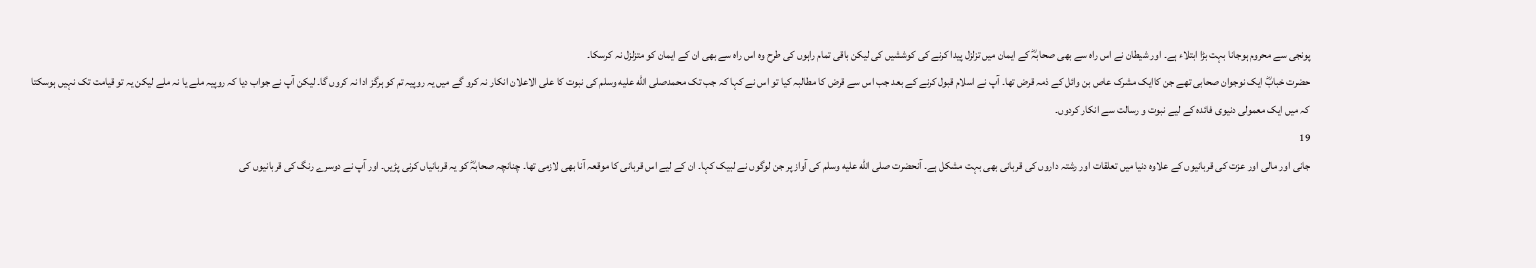پونجی سے محروم ہوجانا بہت بڑا ابتلاء ہے۔ اور شیطان نے اس راہ سے بھی صحابہؓ کے ایمان میں تزلزل پیدا کرنے کی کوششیں کی لیکن باقی تمام راہوں کی طرح وہ اس راہ سے بھی ان کے ایمان کو متزلزل نہ کرسکا۔
حضرت خبابؓ ایک نوجوان صحابی تھے جن کاایک مشرک عاص بن وائل کے ذمہ قرض تھا۔ آپ نے اسلام قبول کرنے کے بعد جب اس سے قرض کا مطالبہ کیا تو اس نے کہا کہ جب تک محمدصلى الله عليه وسلم کی نبوت کا علی الاعلان انکار نہ کرو گے میں یہ روپیہ تم کو ہرگز ادا نہ کروں گا۔ لیکن آپ نے جواب دیا کہ روپیہ ملے یا نہ ملے لیکن یہ تو قیامت تک نہیں ہوسکتا کہ میں ایک معمولی دنیوی فائدہ کے لیے نبوت و رسالت سے انکار کردوں۔
19
جانی اور مالی اور عزت کی قربانیوں کے علاوہ دنیا میں تعلقات اور رشتہ داروں کی قربانی بھی بہت مشکل ہے۔ آنحضرت صلى الله عليه وسلم کی آواز پر جن لوگوں نے لبیک کہا۔ ان کے لیے اس قربانی کا موقعہ آنا بھی لازمی تھا۔ چنانچہ صحابہؓ کو یہ قربانیاں کرنی پڑیں۔ اور آپ نے دوسرے رنگ کی قربانیوں کی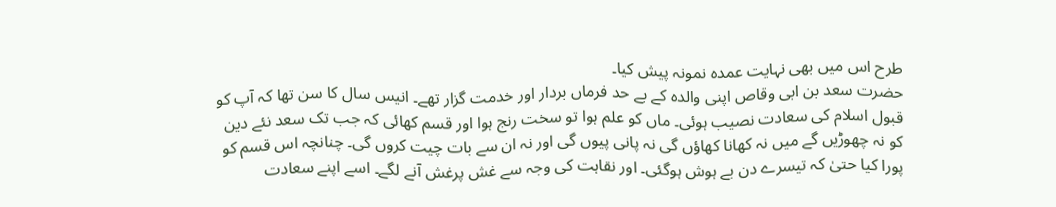طرح اس میں بھی نہایت عمدہ نمونہ پیش کیا۔
حضرت سعد بن ابی وقاص اپنی والدہ کے بے حد فرماں بردار اور خدمت گزار تھے۔ انیس سال کا سن تھا کہ آپ کو قبول اسلام کی سعادت نصیب ہوئی۔ ماں کو علم ہوا تو سخت رنج ہوا اور قسم کھائی کہ جب تک سعد نئے دین کو نہ چھوڑیں گے میں نہ کھانا کھاؤں گی نہ پانی پیوں گی اور نہ ان سے بات چیت کروں گی۔ چنانچہ اس قسم کو پورا کیا حتیٰ کہ تیسرے دن بے ہوش ہوگئی۔ اور نقاہت کی وجہ سے غش پرغش آنے لگے۔ اسے اپنے سعادت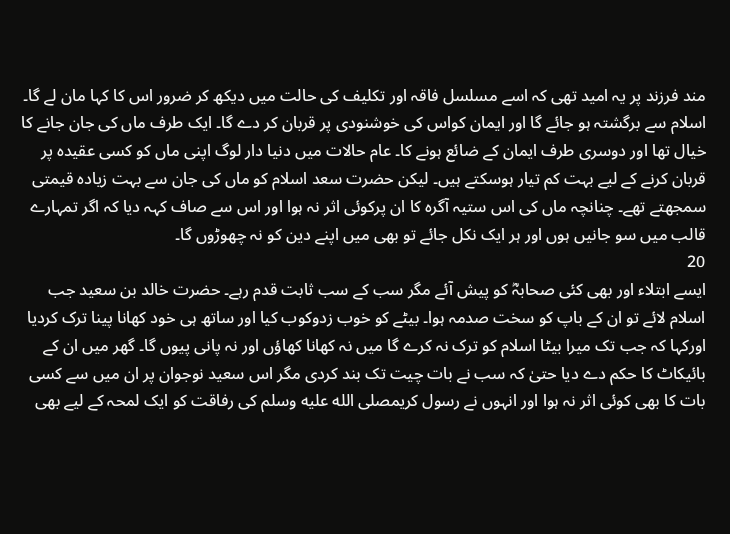مند فرزند پر یہ امید تھی کہ اسے مسلسل فاقہ اور تکلیف کی حالت میں دیکھ کر ضرور اس کا کہا مان لے گا۔ اسلام سے برگشتہ ہو جائے گا اور ایمان کواس کی خوشنودی پر قربان کر دے گا۔ ایک طرف ماں کی جان جانے کا خیال تھا اور دوسری طرف ایمان کے ضائع ہونے کا۔ عام حالات میں دنیا دار لوگ اپنی ماں کو کسی عقیدہ پر قربان کرنے کے لیے بہت کم تیار ہوسکتے ہیں۔ لیکن حضرت سعد اسلام کو ماں کی جان سے بہت زیادہ قیمتی سمجھتے تھے۔ چنانچہ ماں کی اس ستیہ آگرہ کا ان پرکوئی اثر نہ ہوا اور اس سے صاف کہہ دیا کہ اگر تمہارے قالب میں سو جانیں ہوں اور ہر ایک نکل جائے تو بھی میں اپنے دین کو نہ چھوڑوں گا۔
20
ایسے ابتلاء اور بھی کئی صحابہؓ کو پیش آئے مگر سب کے سب ثابت قدم رہے۔ حضرت خالد بن سعید جب اسلام لائے تو ان کے باپ کو سخت صدمہ ہوا۔ بیٹے کو خوب زدوکوب کیا اور ساتھ ہی خود کھانا پینا ترک کردیا اورکہا کہ جب تک میرا بیٹا اسلام کو ترک نہ کرے گا میں نہ کھانا کھاؤں اور نہ پانی پیوں گا۔ گھر میں ان کے بائیکاٹ کا حکم دے دیا حتیٰ کہ سب نے بات چیت تک بند کردی مگر اس سعید نوجوان پر ان میں سے کسی بات کا بھی کوئی اثر نہ ہوا اور انہوں نے رسول کریمصلى الله عليه وسلم کی رفاقت کو ایک لمحہ کے لیے بھی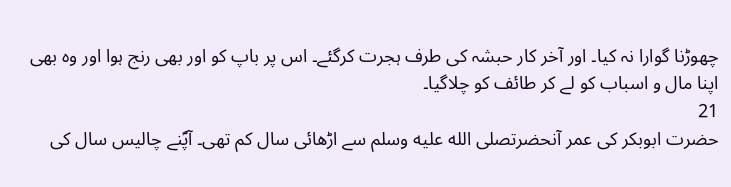چھوڑنا گوارا نہ کیا۔ اور آخر کار حبشہ کی طرف ہجرت کرگئے۔ اس پر باپ کو اور بھی رنج ہوا اور وہ بھی اپنا مال و اسباب کو لے کر طائف کو چلاگیا۔
21
حضرت ابوبکر کی عمر آنحضرتصلى الله عليه وسلم سے اڑھائی سال کم تھی۔ آپؐنے چالیس سال کی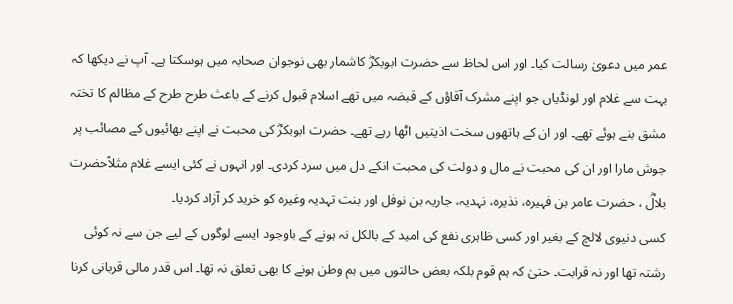عمر میں دعویٰ رسالت کیا۔ اور اس لحاظ سے حضرت ابوبکرؓ کاشمار بھی نوجوان صحابہ میں ہوسکتا ہے۔ آپ نے دیکھا کہ بہت سے غلام اور لونڈیاں جو اپنے مشرک آقاؤں کے قبضہ میں تھے اسلام قبول کرنے کے باعث طرح طرح کے مظالم کا تختہ مشق بنے ہوئے تھے۔ اور ان کے ہاتھوں سخت اذیتیں اٹھا رہے تھے۔ حضرت ابوبکرؓ کی محبت نے اپنے بھائیوں کے مصائب پر جوش مارا اور ان کی محبت نے مال و دولت کی محبت انکے دل میں سرد کردی۔ اور انہوں نے کئی ایسے غلام مثلاًحضرت بلالؓ ، حضرت عامر بن فہیرہ، نذیرہ، نہدیہ، جاریہ بن نوفل اور بنت تہدیہ وغیرہ کو خرید کر آزاد کردیا۔
کسی دنیوی لالچ کے بغیر اور کسی ظاہری نفع کی امید کے بالکل نہ ہونے کے باوجود ایسے لوگوں کے لیے جن سے نہ کوئی رشتہ تھا اور نہ قرابت۔ حتیٰ کہ ہم قوم بلکہ بعض حالتوں میں ہم وطن ہونے کا بھی تعلق نہ تھا۔ اس قدر مالی قربانی کرنا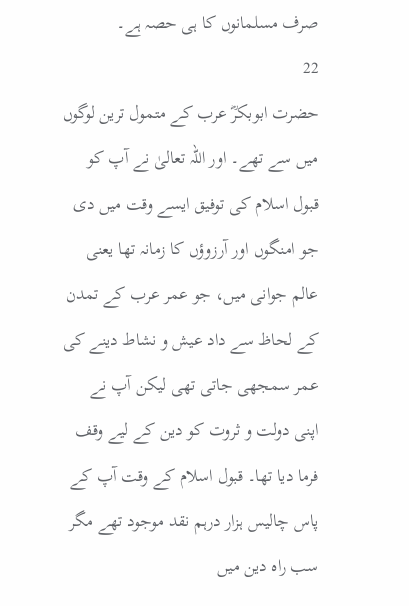صرف مسلمانوں کا ہی حصہ ہے۔
22
حضرت ابوبکرؓ عرب کے متمول ترین لوگوں میں سے تھے۔ اور اللہ تعالیٰ نے آپ کو قبول اسلام کی توفیق ایسے وقت میں دی جو امنگوں اور آرزوؤں کا زمانہ تھا یعنی عالم جوانی میں، جو عمر عرب کے تمدن کے لحاظ سے داد عیش و نشاط دینے کی عمر سمجھی جاتی تھی لیکن آپ نے اپنی دولت و ثروت کو دین کے لیے وقف فرما دیا تھا۔ قبول اسلام کے وقت آپ کے پاس چالیس ہزار درہم نقد موجود تھے مگر سب راہ دین میں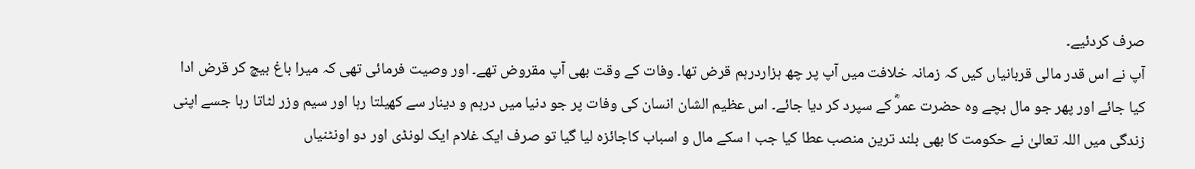صرف کردئیے۔
آپ نے اس قدر مالی قربانیاں کیں کہ زمانہ خلافت میں آپ پر چھ ہزاردرہم قرض تھا۔ وفات کے وقت بھی آپ مقروض تھے۔ اور وصیت فرمائی تھی کہ میرا باغ بیچ کر قرض ادا کیا جائے اور پھر جو مال بچے وہ حضرت عمرؓ کے سپرد کر دیا جائے۔ اس عظیم الشان انسان کی وفات پر جو دنیا میں درہم و دینار سے کھیلتا رہا اور سیم وزر لٹاتا رہا جسے اپنی زندگی میں اللہ تعالیٰ نے حکومت کا بھی بلند ترین منصب عطا کیا جب ا سکے مال و اسباب کاجائزہ لیا گیا تو صرف ایک غلام ایک لونڈی اور دو اونٹنیاں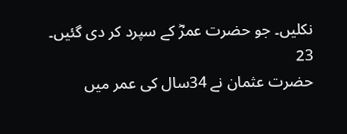نکلیں۔ جو حضرت عمرؓ کے سپرد کر دی گئیں۔
23
حضرت عثمان نے 34سال کی عمر میں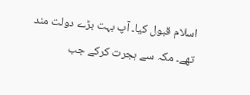اسلام قبول کیا۔ آپ بہت بڑے دولت مند تھے۔ مکہ سے ہجرت کرکے جب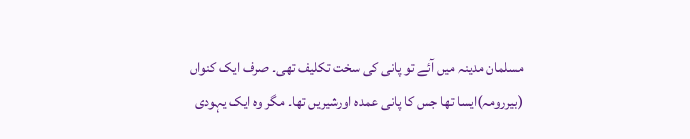مسلمان مدینہ میں آئے تو پانی کی سخت تکلیف تھی۔ صرف ایک کنواں (بیررومہ)ایسا تھا جس کا پانی عمدہ اورشیریں تھا۔ مگر وہ ایک یہودی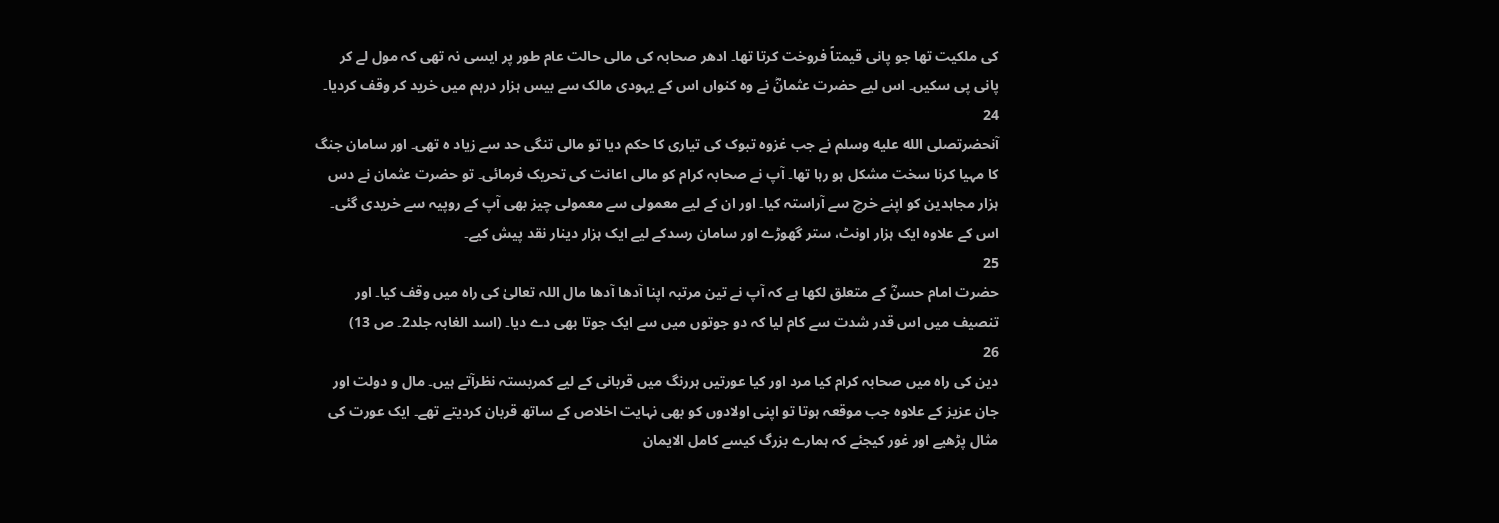کی ملکیت تھا جو پانی قیمتاً فروخت کرتا تھا۔ ادھر صحابہ کی مالی حالت عام طور پر ایسی نہ تھی کہ مول لے کر پانی پی سکیں۔ اس لیے حضرت عثمانؓ نے وہ کنواں اس کے یہودی مالک سے بیس ہزار درہم میں خرید کر وقف کردیا۔
24
آنحضرتصلى الله عليه وسلم نے جب غزوہ تبوک کی تیاری کا حکم دیا تو مالی تنگی حد سے زیاد ہ تھی۔ اور سامان جنگ کا مہیا کرنا سخت مشکل ہو رہا تھا۔ آپ نے صحابہ کرام کو مالی اعانت کی تحریک فرمائی۔ تو حضرت عثمان نے دس ہزار مجاہدین کو اپنے خرچ سے آراستہ کیا۔ اور ان کے لیے معمولی سے معمولی چیز بھی آپ کے روپیہ سے خریدی گئی۔ اس کے علاوہ ایک ہزار اونٹ، ستر گھوڑے اور سامان رسدکے لیے ایک ہزار دینار نقد پیش کیے۔
25
حضرت امام حسنؓ کے متعلق لکھا ہے کہ آپ نے تین مرتبہ اپنا آدھا آدھا مال اللہ تعالیٰ کی راہ میں وقف کیا۔ اور تنصیف میں اس قدر شدت سے کام لیا کہ دو جوتوں میں سے ایک جوتا بھی دے دیا۔ (اسد الغابہ جلد2۔ ص 13)
26
دین کی راہ میں صحابہ کرام کیا مرد اور کیا عورتیں ہررنگ میں قربانی کے لیے کمربستہ نظرآتے ہیں۔ مال و دولت اور جان عزیز کے علاوہ جب موقعہ ہوتا تو اپنی اولادوں کو بھی نہایت اخلاص کے ساتھ قربان کردیتے تھے۔ ایک عورت کی مثال پڑھیے اور غور کیجئے کہ ہمارے بزرگ کیسے کامل الایمان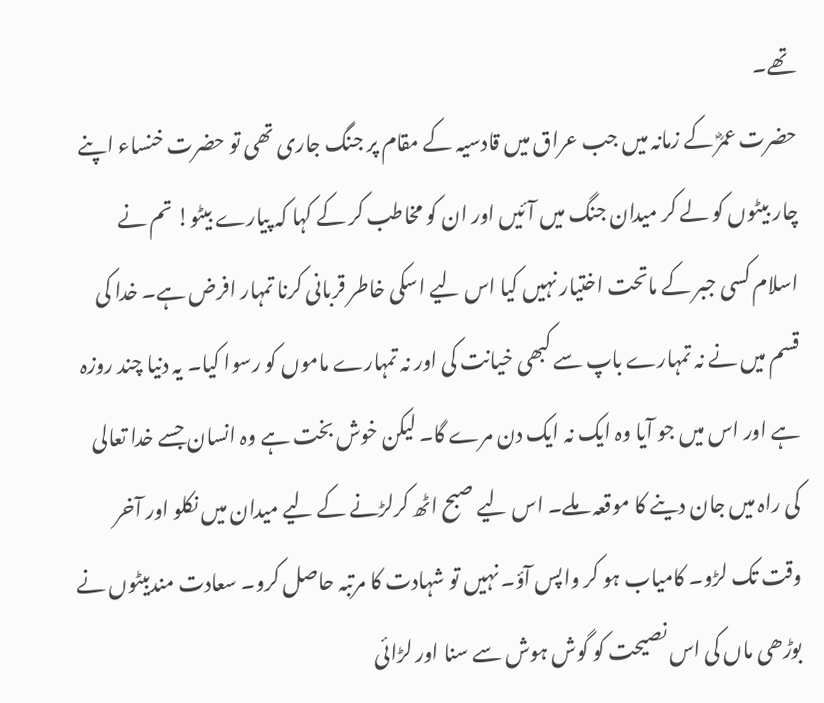تھے۔
حضرت عمرؓ کے زمانہ میں جب عراق میں قادسیہ کے مقام پر جنگ جاری تھی تو حضرت خنساء اپنے چار بیٹوں کو لے کر میدان جنگ میں آئیں اور ان کو مخاطب کر کے کہا کہ پیارے بیٹو! تم نے اسلام کسی جبر کے ماتحت اختیار نہیں کیا اس لیے اسکی خاطر قربانی کرنا تمہار افرض ہے۔ خدا کی قسم میں نے نہ تمہارے باپ سے کبھی خیانت کی اور نہ تمہارے ماموں کو رسوا کیا۔ یہ دنیا چند روزہ ہے اور اس میں جو آیا وہ ایک نہ ایک دن مرے گا۔ لیکن خوش بخت ہے وہ انسان جسے خدا تعالی کی راہ میں جان دینے کا موقعہ ملے۔ اس لیے صبح اٹھ کرلڑنے کے لیے میدان میں نکلو اور آخر وقت تک لڑو۔ کامیاب ہو کر واپس آؤ۔ نہیں تو شہادت کا مرتبہ حاصل کرو۔ سعادت مندبیٹوں نے بوڑھی ماں کی اس نصیحت کو گوش ہوش سے سنا اور لڑائی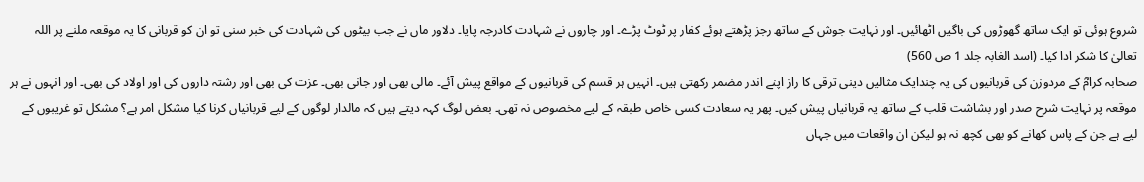شروع ہوئی تو ایک ساتھ گھوڑوں کی باگیں اٹھائیں۔ اور نہایت جوش کے ساتھ رجز پڑھتے ہوئے کفار پر ٹوٹ پڑے۔ اور چاروں نے شہادت کادرجہ پایا۔ دلاور ماں نے جب بیٹوں کی شہادت کی خبر سنی تو ان کو قربانی کا یہ موقعہ ملنے پر اللہ تعالیٰ کا شکر ادا کیا۔ (اسد الغابہ جلد 1 ص 560)
صحابہ کرامؓ کے مردوزن کی قربانیوں کی یہ چندایک مثالیں دینی ترقی کا راز اپنے اندر مضمر رکھتی ہیں۔ انہیں ہر قسم کی قربانیوں کے مواقع پیش آئے۔ مالی بھی اور جانی بھی۔ عزت کی بھی اور رشتہ داروں کی اور اولاد کی بھی۔ اور انہوں نے ہر موقعہ پر نہایت شرح صدر اور بشاشت قلب کے ساتھ یہ قربانیاں پیش کیں۔ پھر یہ سعادت کسی خاص طبقہ کے لیے مخصوص نہ تھی۔ بعض لوگ کہہ دیتے ہیں کہ مالدار لوگوں کے لیے قربانیاں کرنا کیا مشکل امر ہے؟ مشکل تو غریبوں کے لیے ہے جن کے پاس کھانے کو بھی کچھ نہ ہو لیکن ان واقعات میں جہاں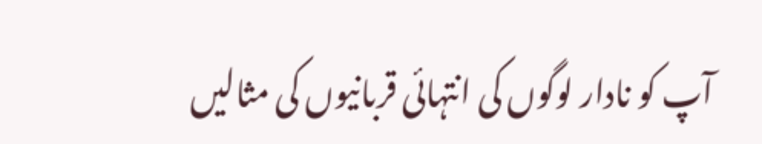آپ کو نادار لوگوں کی انتہائی قربانیوں کی مثالیں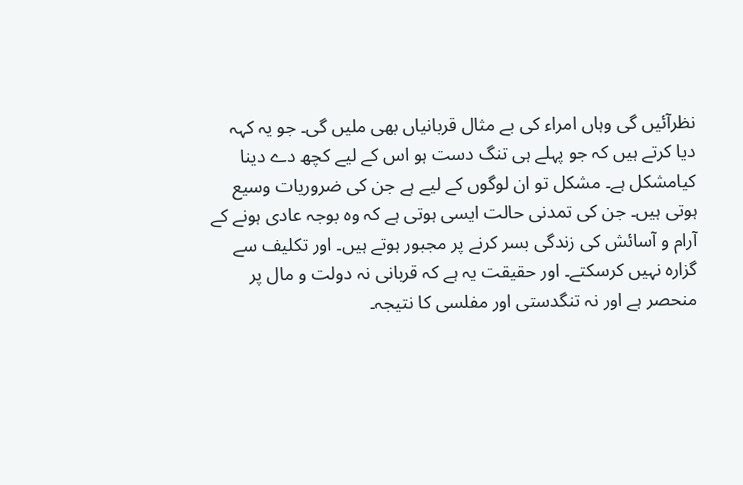نظرآئیں گی وہاں امراء کی بے مثال قربانیاں بھی ملیں گی۔ جو یہ کہہ دیا کرتے ہیں کہ جو پہلے ہی تنگ دست ہو اس کے لیے کچھ دے دینا کیامشکل ہے۔ مشکل تو ان لوگوں کے لیے ہے جن کی ضروریات وسیع ہوتی ہیں۔ جن کی تمدنی حالت ایسی ہوتی ہے کہ وہ بوجہ عادی ہونے کے آرام و آسائش کی زندگی بسر کرنے پر مجبور ہوتے ہیں۔ اور تکلیف سے گزارہ نہیں کرسکتے۔ اور حقیقت یہ ہے کہ قربانی نہ دولت و مال پر منحصر ہے اور نہ تنگدستی اور مفلسی کا نتیجہ۔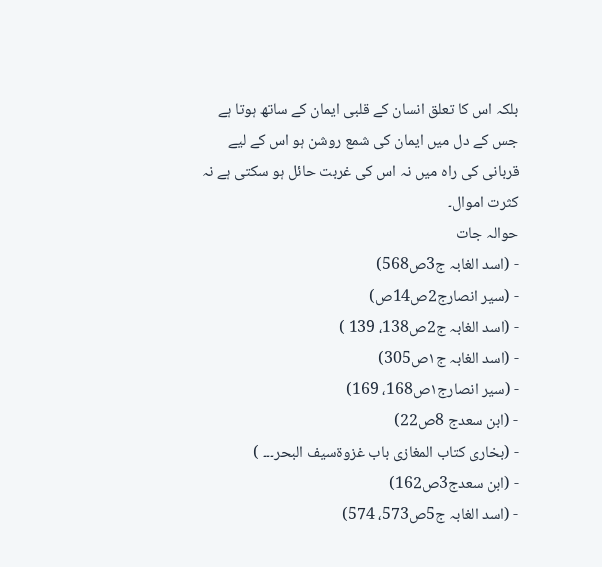بلکہ اس کا تعلق انسان کے قلبی ایمان کے ساتھ ہوتا ہے جس کے دل میں ایمان کی شمع روشن ہو اس کے لیے قربانی کی راہ میں نہ اس کی غربت حائل ہو سکتی ہے نہ کثرت اموال۔
حوالہ جات
- (اسد الغابہ ج3ص568)
- (سیر انصارج2ص14ص)
- (اسد الغابہ ج2ص138، 139 )
- (اسد الغابہ ج۱ص305)
- (سیر انصارج۱ص168، 169)
- (ابن سعدج 8ص22)
- (بخاری کتاب المغازی باب غزوۃسیف البحر۔۔۔ )
- (ابن سعدج3ص162)
- (اسد الغابہ ج5ص573، 574)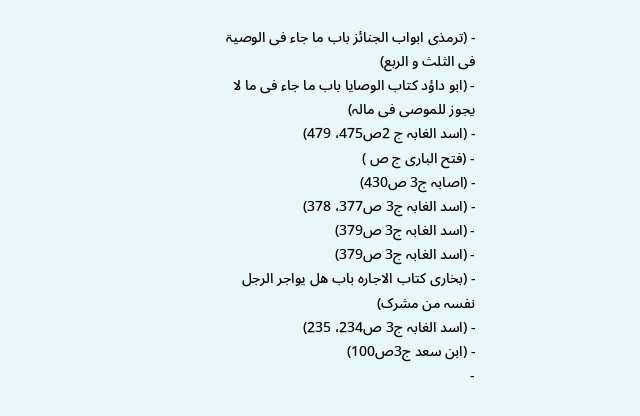- (ترمذی ابواب الجنائز باب ما جاء فی الوصیۃ فی الثلث و الربع)
- (ابو داؤد کتاب الوصایا باب ما جاء فی ما لا یجوز للموصی فی مالہ)
- (اسد الغابہ ج 2ص475، 479)
- (فتح الباری ج ص )
- (اصابہ ج3 ص430)
- (اسد الغابہ ج3 ص377، 378)
- (اسد الغابہ ج3 ص379)
- (اسد الغابہ ج3 ص379)
- (بخاری کتاب الاجارہ باب ھل یواجر الرجل نفسہ من مشرک)
- (اسد الغابہ ج3 ص234، 235)
- (ابن سعد ج3ص100)
-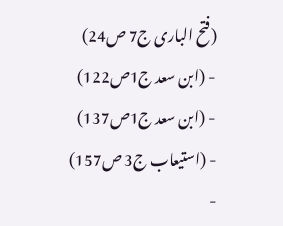(فتح الباری ج7 ص24)
- (ابن سعد ج1ص122)
- (ابن سعد ج1ص137)
- (استیعاب ج3 ص157)
-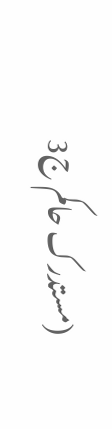(مستدرک حاکم ج3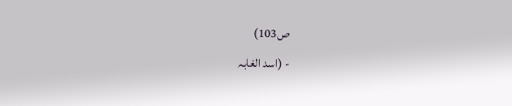ص103)
- (اسد الغابہ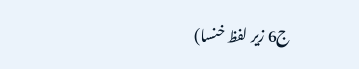ج6 زیر لفظ خنسا)